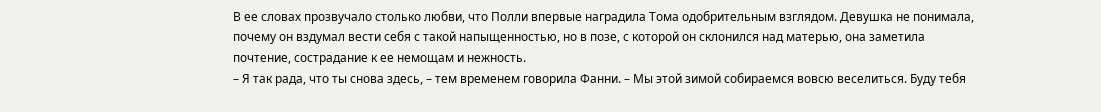В ее словах прозвучало столько любви, что Полли впервые наградила Тома одобрительным взглядом. Девушка не понимала, почему он вздумал вести себя с такой напыщенностью, но в позе, с которой он склонился над матерью, она заметила почтение, сострадание к ее немощам и нежность.
– Я так рада, что ты снова здесь, – тем временем говорила Фанни. – Мы этой зимой собираемся вовсю веселиться. Буду тебя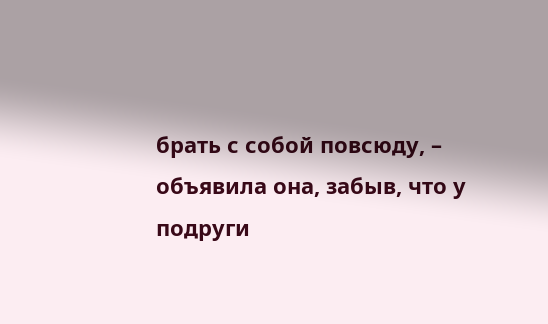брать с собой повсюду, – объявила она, забыв, что у подруги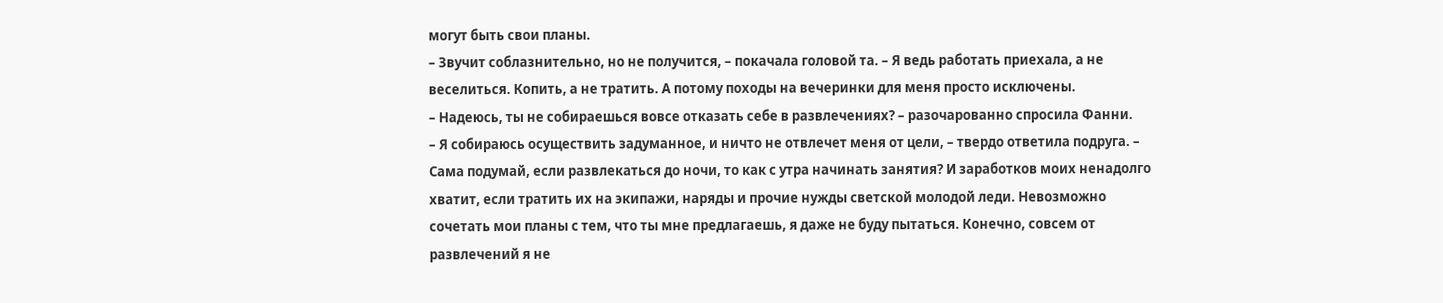могут быть свои планы.
– Звучит соблазнительно, но не получится, – покачала головой та. – Я ведь работать приехала, а не веселиться. Копить, а не тратить. А потому походы на вечеринки для меня просто исключены.
– Надеюсь, ты не собираешься вовсе отказать себе в развлечениях? – разочарованно спросила Фанни.
– Я собираюсь осуществить задуманное, и ничто не отвлечет меня от цели, – твердо ответила подруга. – Сама подумай, если развлекаться до ночи, то как с утра начинать занятия? И заработков моих ненадолго хватит, если тратить их на экипажи, наряды и прочие нужды светской молодой леди. Невозможно сочетать мои планы с тем, что ты мне предлагаешь, я даже не буду пытаться. Конечно, совсем от развлечений я не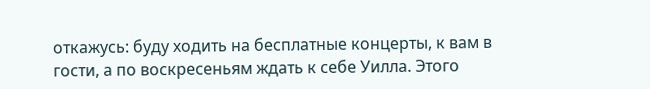откажусь: буду ходить на бесплатные концерты, к вам в гости, а по воскресеньям ждать к себе Уилла. Этого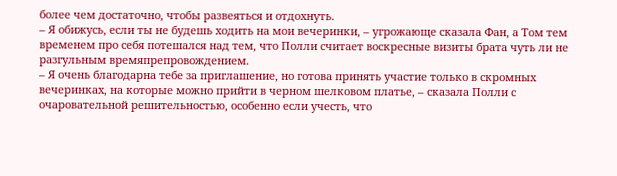более чем достаточно, чтобы развеяться и отдохнуть.
– Я обижусь, если ты не будешь ходить на мои вечеринки, – угрожающе сказала Фан, а Том тем временем про себя потешался над тем, что Полли считает воскресные визиты брата чуть ли не разгульным времяпрепровождением.
– Я очень благодарна тебе за приглашение, но готова принять участие только в скромных вечеринках, на которые можно прийти в черном шелковом платье, – сказала Полли с очаровательной решительностью, особенно если учесть, что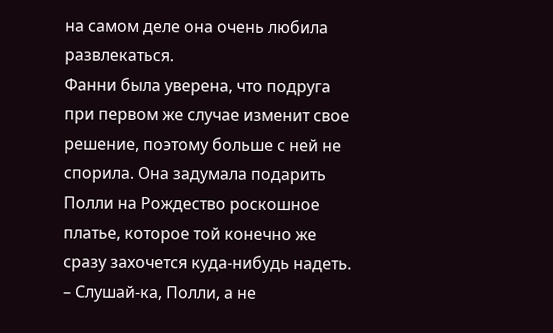на самом деле она очень любила развлекаться.
Фанни была уверена, что подруга при первом же случае изменит свое решение, поэтому больше с ней не спорила. Она задумала подарить Полли на Рождество роскошное платье, которое той конечно же сразу захочется куда-нибудь надеть.
– Слушай-ка, Полли, а не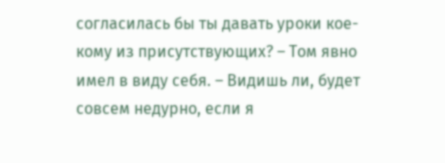согласилась бы ты давать уроки кое-кому из присутствующих? – Том явно имел в виду себя. – Видишь ли, будет совсем недурно, если я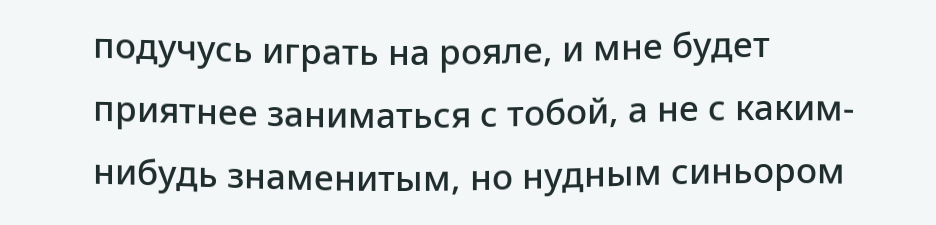подучусь играть на рояле, и мне будет приятнее заниматься с тобой, а не с каким-нибудь знаменитым, но нудным синьором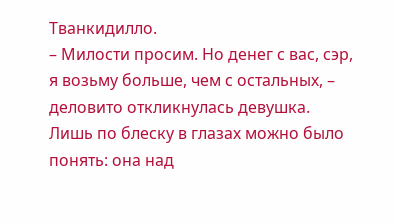Тванкидилло.
– Милости просим. Но денег с вас, сэр, я возьму больше, чем с остальных, – деловито откликнулась девушка. Лишь по блеску в глазах можно было понять: она над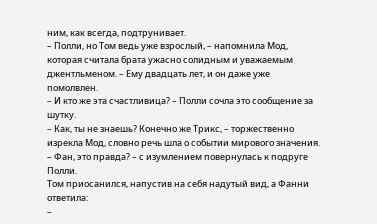ним, как всегда, подтрунивает.
– Полли, но Том ведь уже взрослый, – напомнила Мод, которая считала брата ужасно солидным и уважаемым джентльменом. – Ему двадцать лет, и он даже уже помолвлен.
– И кто же эта счастливица? – Полли сочла это сообщение за шутку.
– Как, ты не знаешь? Конечно же Трикс, – торжественно изрекла Мод, словно речь шла о событии мирового значения.
– Фан, это правда? – с изумлением повернулась к подруге Полли.
Том приосанился, напустив на себя надутый вид, а Фанни ответила:
–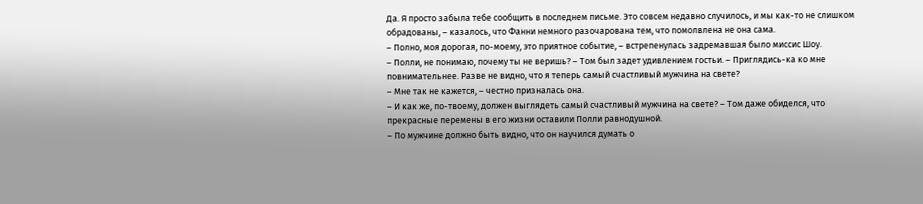Да. Я просто забыла тебе сообщить в последнем письме. Это совсем недавно случилось, и мы как-то не слишком обрадованы, – казалось, что Фанни немного разочарована тем, что помолвлена не она сама.
– Полно, моя дорогая, по-моему, это приятное событие, – встрепенулась задремавшая было миссис Шоу.
– Полли, не понимаю, почему ты не веришь? – Том был задет удивлением гостьи. – Приглядись-ка ко мне повнимательнее. Разве не видно, что я теперь самый счастливый мужчина на свете?
– Мне так не кажется, – честно призналась она.
– И как же, по-твоему, должен выглядеть самый счастливый мужчина на свете? – Том даже обиделся, что прекрасные перемены в его жизни оставили Полли равнодушной.
– По мужчине должно быть видно, что он научился думать о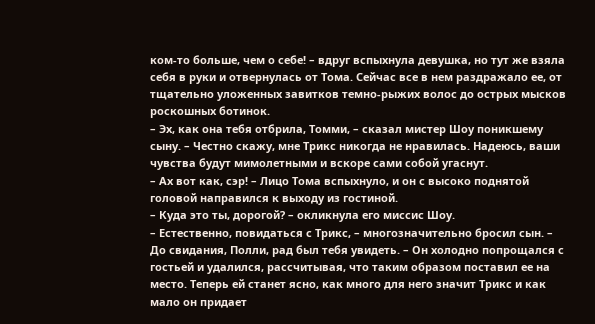ком-то больше, чем о себе! – вдруг вспыхнула девушка, но тут же взяла себя в руки и отвернулась от Тома. Сейчас все в нем раздражало ее, от тщательно уложенных завитков темно-рыжих волос до острых мысков роскошных ботинок.
– Эх, как она тебя отбрила, Томми, – сказал мистер Шоу поникшему сыну. – Честно скажу, мне Трикс никогда не нравилась. Надеюсь, ваши чувства будут мимолетными и вскоре сами собой угаснут.
– Ах вот как, сэр! – Лицо Тома вспыхнуло, и он с высоко поднятой головой направился к выходу из гостиной.
– Куда это ты, дорогой? – окликнула его миссис Шоу.
– Естественно, повидаться с Трикс, – многозначительно бросил сын. – До свидания, Полли, рад был тебя увидеть. – Он холодно попрощался с гостьей и удалился, рассчитывая, что таким образом поставил ее на место. Теперь ей станет ясно, как много для него значит Трикс и как мало он придает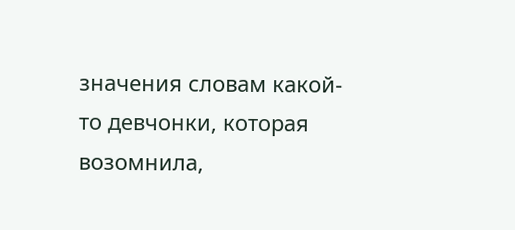значения словам какой-то девчонки, которая возомнила,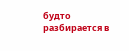будто разбирается в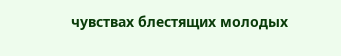чувствах блестящих молодых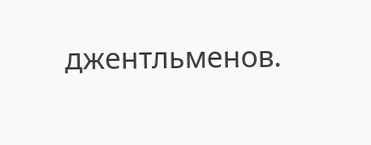джентльменов.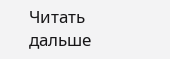Читать дальше